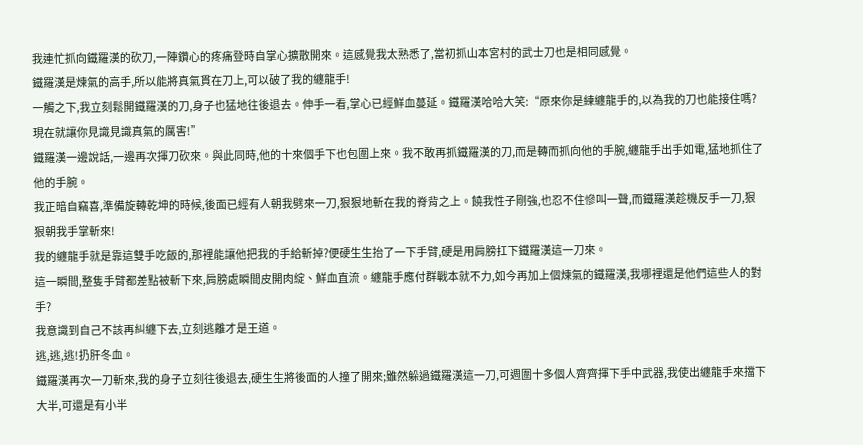我連忙抓向鐵羅漢的砍刀,一陣鑽心的疼痛登時自掌心擴散開來。這感覺我太熟悉了,當初抓山本宮村的武士刀也是相同感覺。
鐵羅漢是煉氣的高手,所以能將真氣貫在刀上,可以破了我的纏龍手!
一觸之下,我立刻鬆開鐵羅漢的刀,身子也猛地往後退去。伸手一看,掌心已經鮮血蔓延。鐵羅漢哈哈大笑:“原來你是練纏龍手的,以為我的刀也能接住嗎?現在就讓你見識見識真氣的厲害!”
鐵羅漢一邊說話,一邊再次揮刀砍來。與此同時,他的十來個手下也包圍上來。我不敢再抓鐵羅漢的刀,而是轉而抓向他的手腕,纏龍手出手如電,猛地抓住了他的手腕。
我正暗自竊喜,準備旋轉乾坤的時候,後面已經有人朝我劈來一刀,狠狠地斬在我的脊背之上。饒我性子剛強,也忍不住慘叫一聲,而鐵羅漢趁機反手一刀,狠狠朝我手掌斬來!
我的纏龍手就是靠這雙手吃飯的,那裡能讓他把我的手給斬掉?便硬生生抬了一下手臂,硬是用肩膀扛下鐵羅漢這一刀來。
這一瞬間,整隻手臂都差點被斬下來,肩膀處瞬間皮開肉綻、鮮血直流。纏龍手應付群戰本就不力,如今再加上個煉氣的鐵羅漢,我哪裡還是他們這些人的對手?
我意識到自己不該再糾纏下去,立刻逃離才是王道。
逃,逃,逃!扔肝冬血。
鐵羅漢再次一刀斬來,我的身子立刻往後退去,硬生生將後面的人撞了開來;雖然躲過鐵羅漢這一刀,可週圍十多個人齊齊揮下手中武器,我使出纏龍手來擋下大半,可還是有小半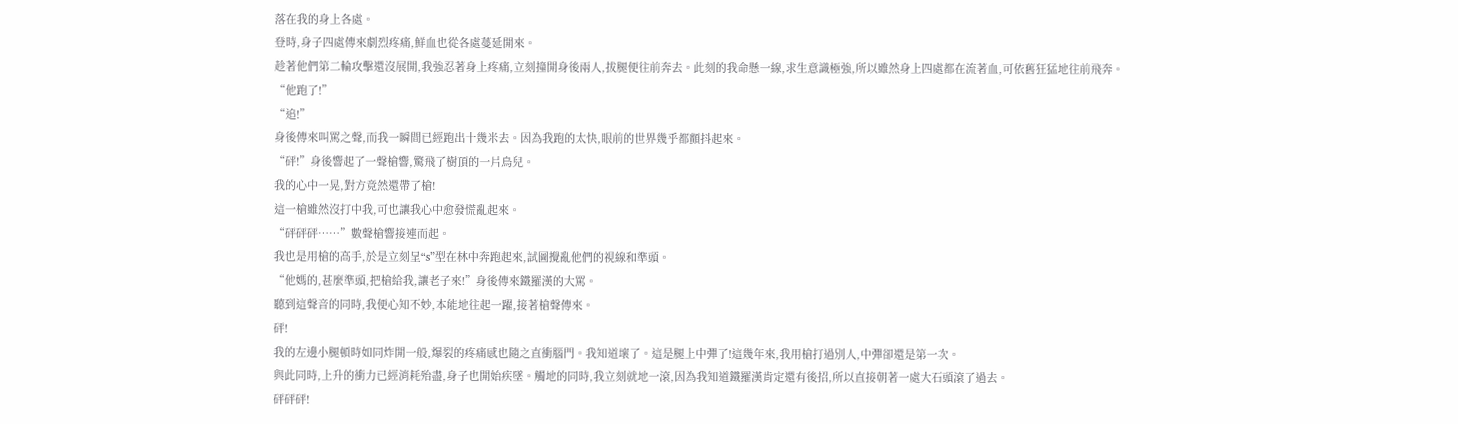落在我的身上各處。
登時,身子四處傳來劇烈疼痛,鮮血也從各處蔓延開來。
趁著他們第二輪攻擊還沒展開,我強忍著身上疼痛,立刻撞開身後兩人,拔腿便往前奔去。此刻的我命懸一線,求生意識極強,所以雖然身上四處都在流著血,可依舊狂猛地往前飛奔。
“他跑了!”
“追!”
身後傳來叫罵之聲,而我一瞬間已經跑出十幾米去。因為我跑的太快,眼前的世界幾乎都顫抖起來。
“砰!”身後響起了一聲槍響,驚飛了樹頂的一片鳥兒。
我的心中一晃,對方竟然還帶了槍!
這一槍雖然沒打中我,可也讓我心中愈發慌亂起來。
“砰砰砰……”數聲槍響接連而起。
我也是用槍的高手,於是立刻呈“s”型在林中奔跑起來,試圖攪亂他們的視線和準頭。
“他媽的,甚麼準頭,把槍給我,讓老子來!”身後傳來鐵羅漢的大罵。
聽到這聲音的同時,我便心知不妙,本能地往起一躍,接著槍聲傳來。
砰!
我的左邊小腿頓時如同炸開一般,爆裂的疼痛感也隨之直衝腦門。我知道壞了。這是腿上中彈了!這幾年來,我用槍打過別人,中彈卻還是第一次。
與此同時,上升的衝力已經消耗殆盡,身子也開始疾墜。觸地的同時,我立刻就地一滾,因為我知道鐵羅漢肯定還有後招,所以直接朝著一處大石頭滾了過去。
砰砰砰!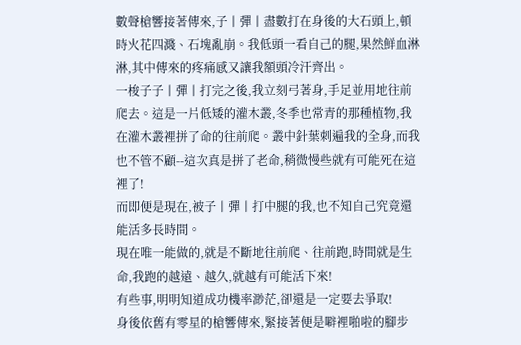數聲槍響接著傳來,子丨彈丨盡數打在身後的大石頭上,頓時火花四濺、石塊亂崩。我低頭一看自己的腿,果然鮮血淋淋,其中傳來的疼痛感又讓我額頭冷汗齊出。
一梭子子丨彈丨打完之後,我立刻弓著身,手足並用地往前爬去。這是一片低矮的灌木叢,冬季也常青的那種植物,我在灌木叢裡拼了命的往前爬。叢中針葉刺遍我的全身,而我也不管不顧--這次真是拼了老命,稍微慢些就有可能死在這裡了!
而即便是現在,被子丨彈丨打中腿的我,也不知自己究竟還能活多長時間。
現在唯一能做的,就是不斷地往前爬、往前跑,時間就是生命,我跑的越遠、越久,就越有可能活下來!
有些事,明明知道成功機率渺茫,卻還是一定要去爭取!
身後依舊有零星的槍響傳來,緊接著便是噼裡啪啦的腳步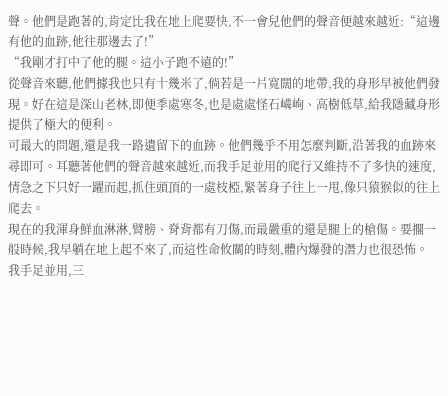聲。他們是跑著的,肯定比我在地上爬要快,不一會兒他們的聲音便越來越近:“這邊有他的血跡,他往那邊去了!”
“我剛才打中了他的腿。這小子跑不遠的!”
從聲音來聽,他們據我也只有十幾米了,倘若是一片寬闊的地帶,我的身形早被他們發現。好在這是深山老林,即便季處寒冬,也是處處怪石嶙峋、高樹低草,給我隱藏身形提供了極大的便利。
可最大的問題,還是我一路遺留下的血跡。他們幾乎不用怎麼判斷,沿著我的血跡來尋即可。耳聽著他們的聲音越來越近,而我手足並用的爬行又維持不了多快的速度,情急之下只好一躍而起,抓住頭頂的一處枝椏,緊著身子往上一甩,像只猿猴似的往上爬去。
現在的我渾身鮮血淋淋,臂膀、脊背都有刀傷,而最嚴重的還是腿上的槍傷。要擱一般時候,我早躺在地上起不來了,而這性命攸關的時刻,體內爆發的潛力也很恐怖。
我手足並用,三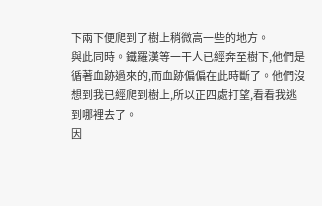下兩下便爬到了樹上稍微高一些的地方。
與此同時。鐵羅漢等一干人已經奔至樹下,他們是循著血跡過來的,而血跡偏偏在此時斷了。他們沒想到我已經爬到樹上,所以正四處打望,看看我逃到哪裡去了。
因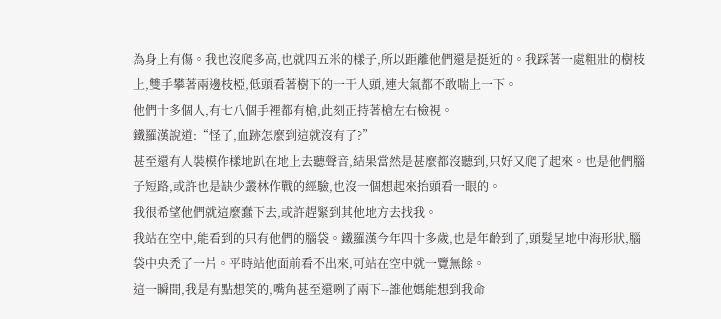為身上有傷。我也沒爬多高,也就四五米的樣子,所以距離他們還是挺近的。我踩著一處粗壯的樹枝上,雙手攀著兩邊枝椏,低頭看著樹下的一干人頭,連大氣都不敢喘上一下。
他們十多個人,有七八個手裡都有槍,此刻正持著槍左右檢視。
鐵羅漢說道:“怪了,血跡怎麼到這就沒有了?”
甚至還有人裝模作樣地趴在地上去聽聲音,結果當然是甚麼都沒聽到,只好又爬了起來。也是他們腦子短路,或許也是缺少叢林作戰的經驗,也沒一個想起來抬頭看一眼的。
我很希望他們就這麼蠢下去,或許趕緊到其他地方去找我。
我站在空中,能看到的只有他們的腦袋。鐵羅漢今年四十多歲,也是年齡到了,頭髮呈地中海形狀,腦袋中央禿了一片。平時站他面前看不出來,可站在空中就一覽無餘。
這一瞬間,我是有點想笑的,嘴角甚至還咧了兩下--誰他媽能想到我命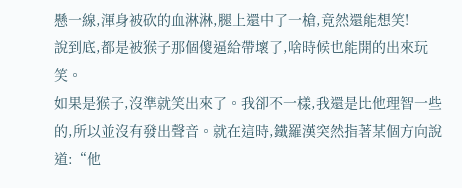懸一線,渾身被砍的血淋淋,腿上還中了一槍,竟然還能想笑!
說到底,都是被猴子那個傻逼給帶壞了,啥時候也能開的出來玩笑。
如果是猴子,沒準就笑出來了。我卻不一樣,我還是比他理智一些的,所以並沒有發出聲音。就在這時,鐵羅漢突然指著某個方向說道:“他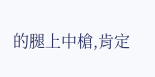的腿上中槍,肯定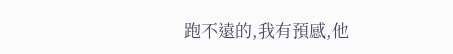跑不遠的,我有預感,他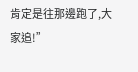肯定是往那邊跑了,大家追!”